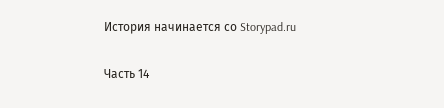История начинается со Storypad.ru

Часть 14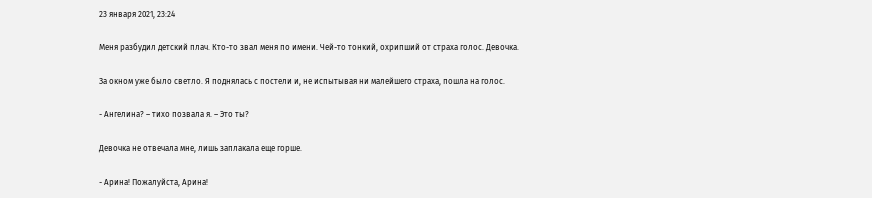23 января 2021, 23:24

Меня разбудил детский плач. Кто-то звал меня по имени. Чей-то тонкий, охрипший от страха голос. Девочка.

За окном уже было светло. Я поднялась с постели и, не испытывая ни малейшего страха, пошла на голос.

- Ангелина? – тихо позвала я. – Это ты?

Девочка не отвечала мне, лишь заплакала еще горше.

- Арина! Пожалуйста, Арина!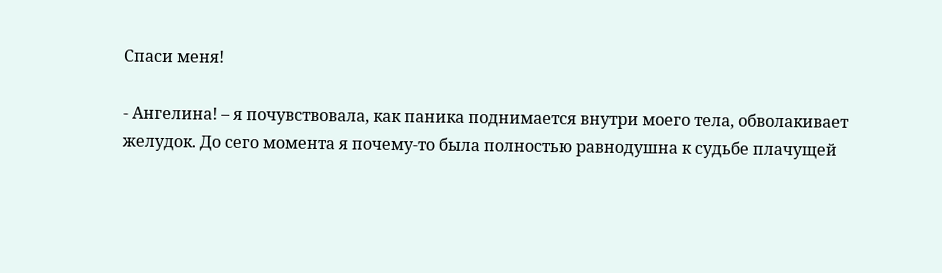Спаси меня!

- Ангелина! – я почувствовала, как паника поднимается внутри моего тела, обволакивает желудок. До сего момента я почему-то была полностью равнодушна к судьбе плачущей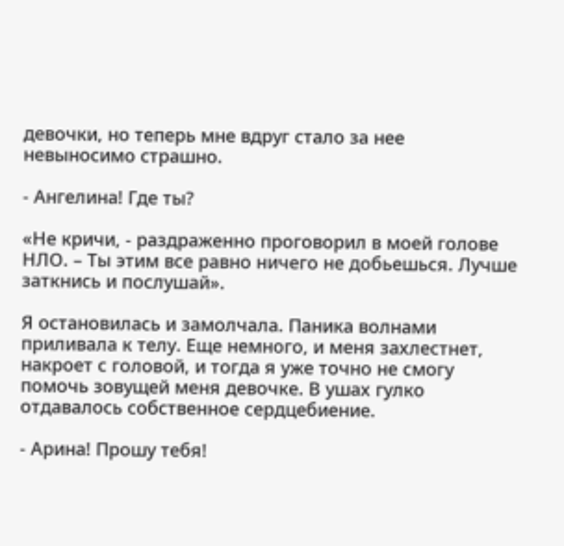девочки, но теперь мне вдруг стало за нее невыносимо страшно.

- Ангелина! Где ты?

«Не кричи, - раздраженно проговорил в моей голове НЛО. – Ты этим все равно ничего не добьешься. Лучше заткнись и послушай».

Я остановилась и замолчала. Паника волнами приливала к телу. Еще немного, и меня захлестнет, накроет с головой, и тогда я уже точно не смогу помочь зовущей меня девочке. В ушах гулко отдавалось собственное сердцебиение.

- Арина! Прошу тебя!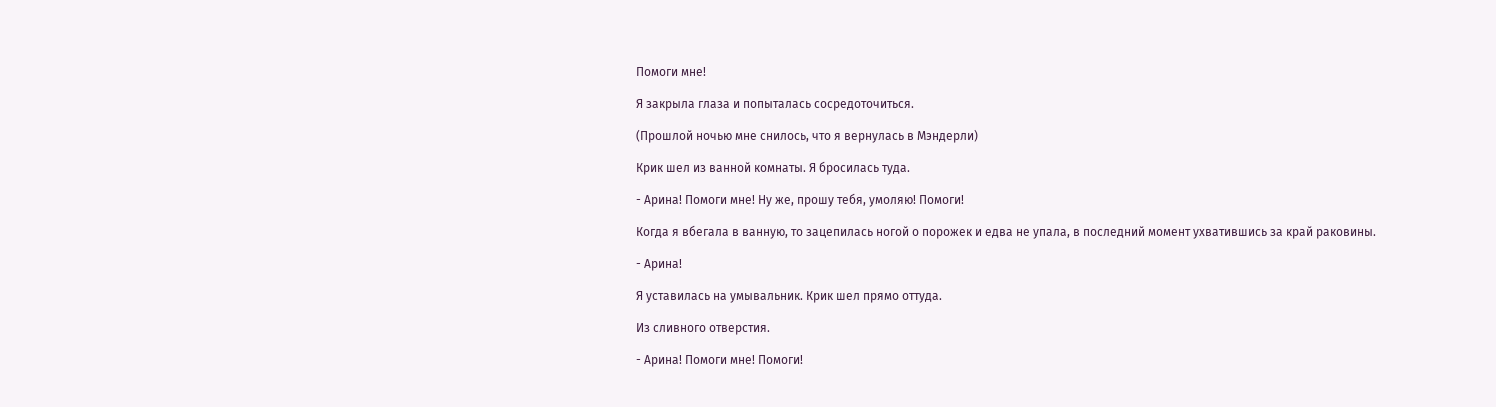Помоги мне!

Я закрыла глаза и попыталась сосредоточиться.

(Прошлой ночью мне снилось, что я вернулась в Мэндерли)

Крик шел из ванной комнаты. Я бросилась туда.

- Арина! Помоги мне! Ну же, прошу тебя, умоляю! Помоги!

Когда я вбегала в ванную, то зацепилась ногой о порожек и едва не упала, в последний момент ухватившись за край раковины.

- Арина!

Я уставилась на умывальник. Крик шел прямо оттуда.

Из сливного отверстия.

- Арина! Помоги мне! Помоги!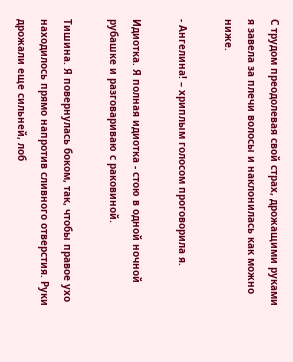С трудом преодолевая свой страх, дрожащими руками я завела за плечи волосы и наклонилась как можно ниже.

- Ангелина! – хриплым голосом проговорила я.

Идиотка. Я полная идиотка - стою в одной ночной рубашке и разговариваю с раковиной.

Тишина. Я повернулась боком, так, чтобы правое ухо находилось прямо напротив сливного отверстия. Руки дрожали еще сильней, лоб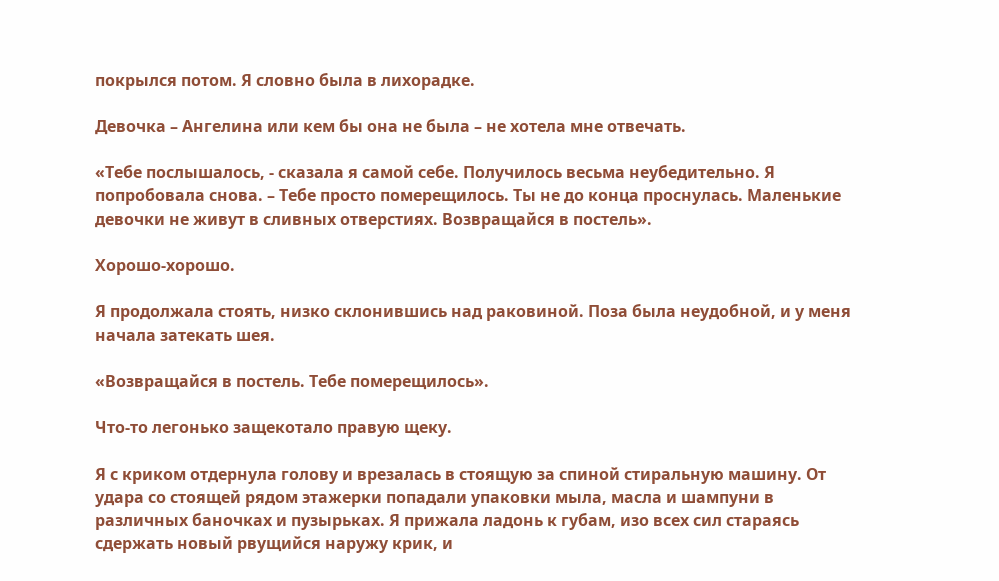покрылся потом. Я словно была в лихорадке.

Девочка – Ангелина или кем бы она не была – не хотела мне отвечать.

«Тебе послышалось, - сказала я самой себе. Получилось весьма неубедительно. Я попробовала снова. – Тебе просто померещилось. Ты не до конца проснулась. Маленькие девочки не живут в сливных отверстиях. Возвращайся в постель».

Хорошо-хорошо.

Я продолжала стоять, низко склонившись над раковиной. Поза была неудобной, и у меня начала затекать шея.

«Возвращайся в постель. Тебе померещилось».

Что-то легонько защекотало правую щеку.

Я с криком отдернула голову и врезалась в стоящую за спиной стиральную машину. От удара со стоящей рядом этажерки попадали упаковки мыла, масла и шампуни в различных баночках и пузырьках. Я прижала ладонь к губам, изо всех сил стараясь сдержать новый рвущийся наружу крик, и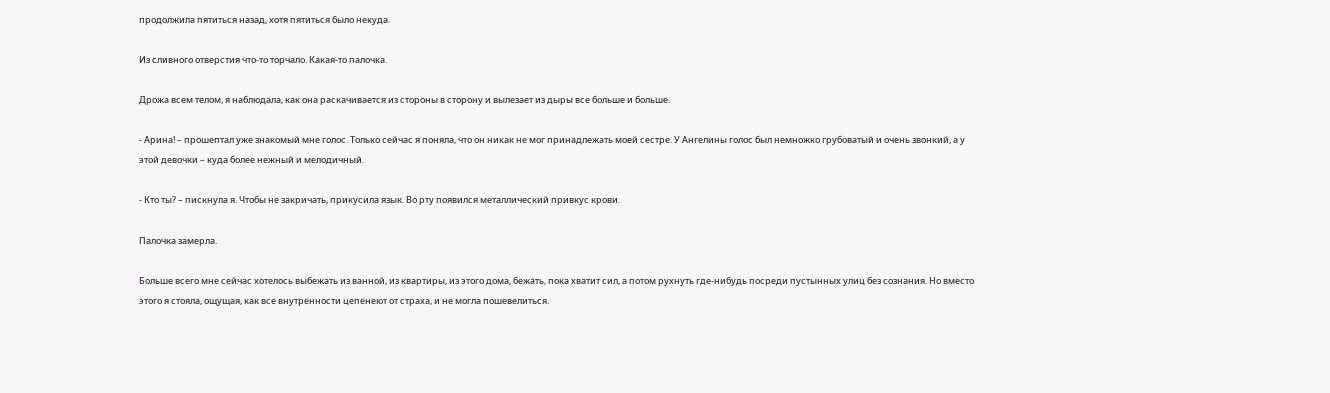продолжила пятиться назад, хотя пятиться было некуда.

Из сливного отверстия что-то торчало. Какая-то палочка.

Дрожа всем телом, я наблюдала, как она раскачивается из стороны в сторону и вылезает из дыры все больше и больше.

- Арина! – прошептал уже знакомый мне голос. Только сейчас я поняла, что он никак не мог принадлежать моей сестре. У Ангелины голос был немножко грубоватый и очень звонкий, а у этой девочки – куда более нежный и мелодичный.

- Кто ты? – пискнула я. Чтобы не закричать, прикусила язык. Во рту появился металлический привкус крови.

Палочка замерла.

Больше всего мне сейчас хотелось выбежать из ванной, из квартиры, из этого дома, бежать, пока хватит сил, а потом рухнуть где-нибудь посреди пустынных улиц без сознания. Но вместо этого я стояла, ощущая, как все внутренности цепенеют от страха, и не могла пошевелиться.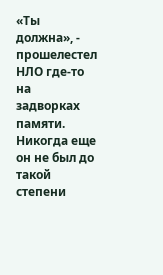«Ты должна», - прошелестел НЛО где-то на задворках памяти. Никогда еще он не был до такой степени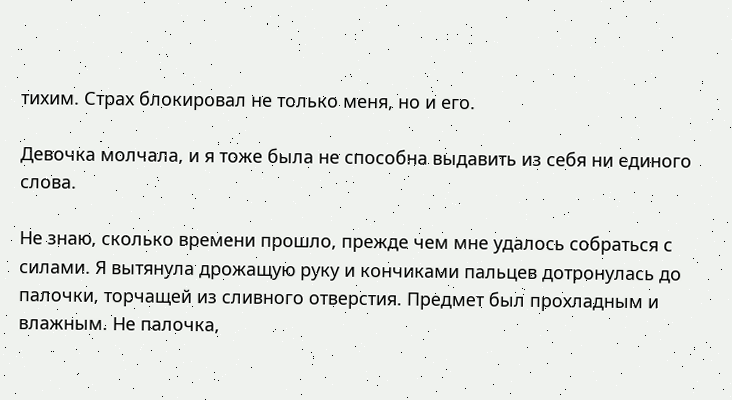тихим. Страх блокировал не только меня, но и его.

Девочка молчала, и я тоже была не способна выдавить из себя ни единого слова.

Не знаю, сколько времени прошло, прежде чем мне удалось собраться с силами. Я вытянула дрожащую руку и кончиками пальцев дотронулась до палочки, торчащей из сливного отверстия. Предмет был прохладным и влажным. Не палочка,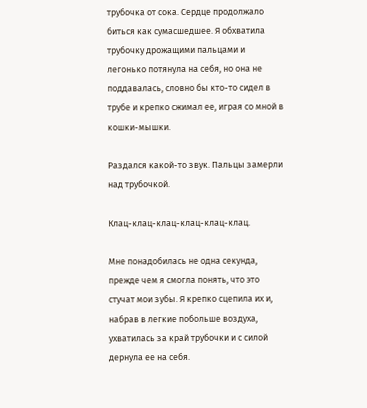трубочка от сока. Сердце продолжало биться как сумасшедшее. Я обхватила трубочку дрожащими пальцами и легонько потянула на себя, но она не поддавалась, словно бы кто-то сидел в трубе и крепко сжимал ее, играя со мной в кошки-мышки.

Раздался какой-то звук. Пальцы замерли над трубочкой.

Клац-клац-клац-клац-клац-клац.

Мне понадобилась не одна секунда, прежде чем я смогла понять, что это стучат мои зубы. Я крепко сцепила их и, набрав в легкие побольше воздуха, ухватилась за край трубочки и с силой дернула ее на себя.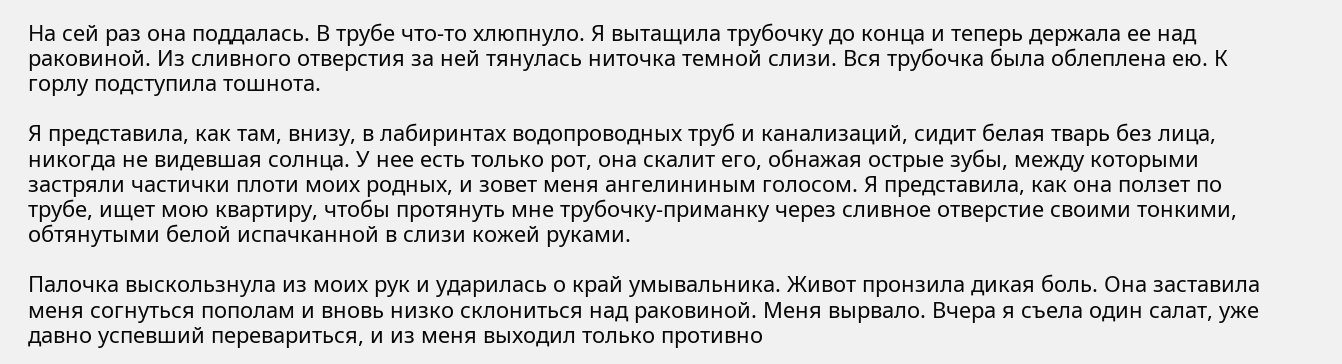На сей раз она поддалась. В трубе что-то хлюпнуло. Я вытащила трубочку до конца и теперь держала ее над раковиной. Из сливного отверстия за ней тянулась ниточка темной слизи. Вся трубочка была облеплена ею. К горлу подступила тошнота.

Я представила, как там, внизу, в лабиринтах водопроводных труб и канализаций, сидит белая тварь без лица, никогда не видевшая солнца. У нее есть только рот, она скалит его, обнажая острые зубы, между которыми застряли частички плоти моих родных, и зовет меня ангелининым голосом. Я представила, как она ползет по трубе, ищет мою квартиру, чтобы протянуть мне трубочку-приманку через сливное отверстие своими тонкими, обтянутыми белой испачканной в слизи кожей руками.

Палочка выскользнула из моих рук и ударилась о край умывальника. Живот пронзила дикая боль. Она заставила меня согнуться пополам и вновь низко склониться над раковиной. Меня вырвало. Вчера я съела один салат, уже давно успевший перевариться, и из меня выходил только противно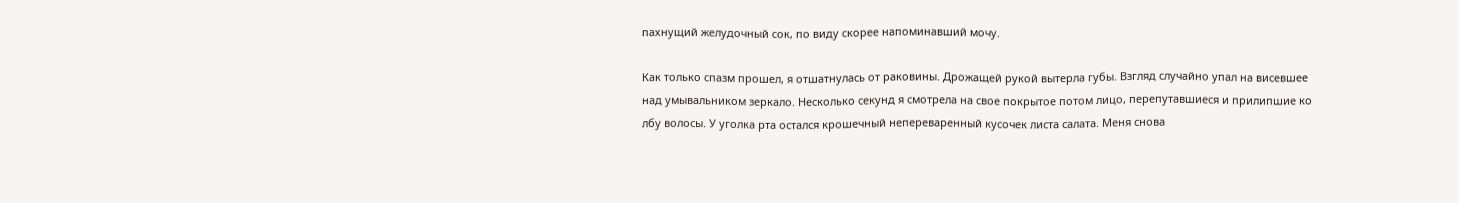пахнущий желудочный сок, по виду скорее напоминавший мочу.

Как только спазм прошел, я отшатнулась от раковины. Дрожащей рукой вытерла губы. Взгляд случайно упал на висевшее над умывальником зеркало. Несколько секунд я смотрела на свое покрытое потом лицо, перепутавшиеся и прилипшие ко лбу волосы. У уголка рта остался крошечный непереваренный кусочек листа салата. Меня снова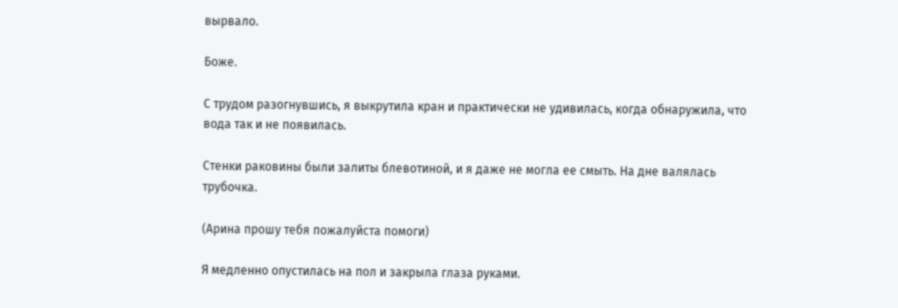вырвало.

Боже.

С трудом разогнувшись, я выкрутила кран и практически не удивилась, когда обнаружила, что вода так и не появилась.

Стенки раковины были залиты блевотиной, и я даже не могла ее смыть. На дне валялась трубочка.

(Арина прошу тебя пожалуйста помоги)

Я медленно опустилась на пол и закрыла глаза руками.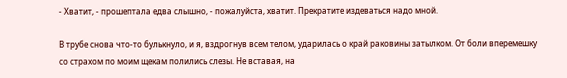- Хватит, - прошептала едва слышно, - пожалуйста, хватит. Прекратите издеваться надо мной.

В трубе снова что-то булькнуло, и я, вздрогнув всем телом, ударилась о край раковины затылком. От боли вперемешку со страхом по моим щекам полились слезы. Не вставая, на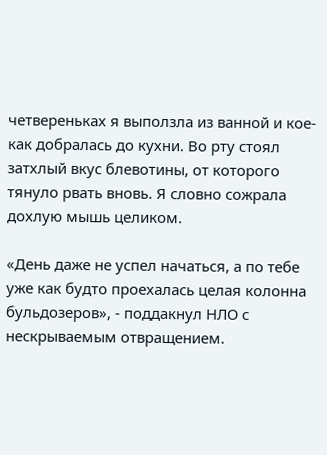четвереньках я выползла из ванной и кое-как добралась до кухни. Во рту стоял затхлый вкус блевотины, от которого тянуло рвать вновь. Я словно сожрала дохлую мышь целиком.

«День даже не успел начаться, а по тебе уже как будто проехалась целая колонна бульдозеров», - поддакнул НЛО с нескрываемым отвращением.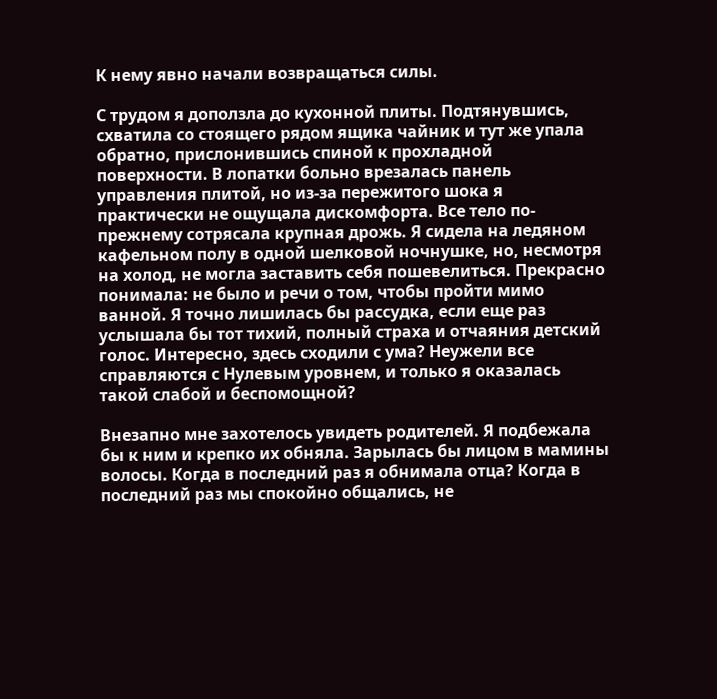К нему явно начали возвращаться силы.

С трудом я доползла до кухонной плиты. Подтянувшись, схватила со стоящего рядом ящика чайник и тут же упала обратно, прислонившись спиной к прохладной поверхности. В лопатки больно врезалась панель управления плитой, но из-за пережитого шока я практически не ощущала дискомфорта. Все тело по-прежнему сотрясала крупная дрожь. Я сидела на ледяном кафельном полу в одной шелковой ночнушке, но, несмотря на холод, не могла заставить себя пошевелиться. Прекрасно понимала: не было и речи о том, чтобы пройти мимо ванной. Я точно лишилась бы рассудка, если еще раз услышала бы тот тихий, полный страха и отчаяния детский голос. Интересно, здесь сходили с ума? Неужели все справляются с Нулевым уровнем, и только я оказалась такой слабой и беспомощной?

Внезапно мне захотелось увидеть родителей. Я подбежала бы к ним и крепко их обняла. Зарылась бы лицом в мамины волосы. Когда в последний раз я обнимала отца? Когда в последний раз мы спокойно общались, не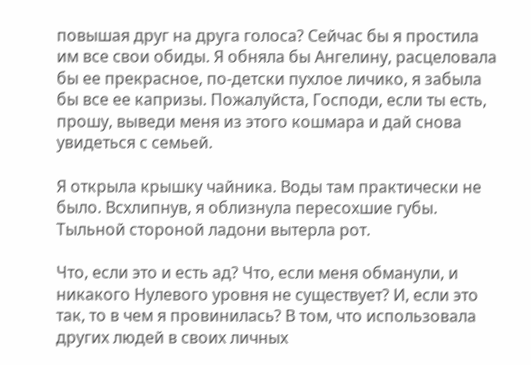повышая друг на друга голоса? Сейчас бы я простила им все свои обиды. Я обняла бы Ангелину, расцеловала бы ее прекрасное, по-детски пухлое личико, я забыла бы все ее капризы. Пожалуйста, Господи, если ты есть, прошу, выведи меня из этого кошмара и дай снова увидеться с семьей.

Я открыла крышку чайника. Воды там практически не было. Всхлипнув, я облизнула пересохшие губы. Тыльной стороной ладони вытерла рот.

Что, если это и есть ад? Что, если меня обманули, и никакого Нулевого уровня не существует? И, если это так, то в чем я провинилась? В том, что использовала других людей в своих личных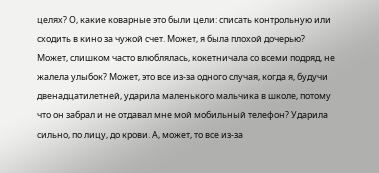целях? О, какие коварные это были цели: списать контрольную или сходить в кино за чужой счет. Может, я была плохой дочерью? Может, слишком часто влюблялась, кокетничала со всеми подряд, не жалела улыбок? Может, это все из-за одного случая, когда я, будучи двенадцатилетней, ударила маленького мальчика в школе, потому что он забрал и не отдавал мне мой мобильный телефон? Ударила сильно, по лицу, до крови. А, может, то все из-за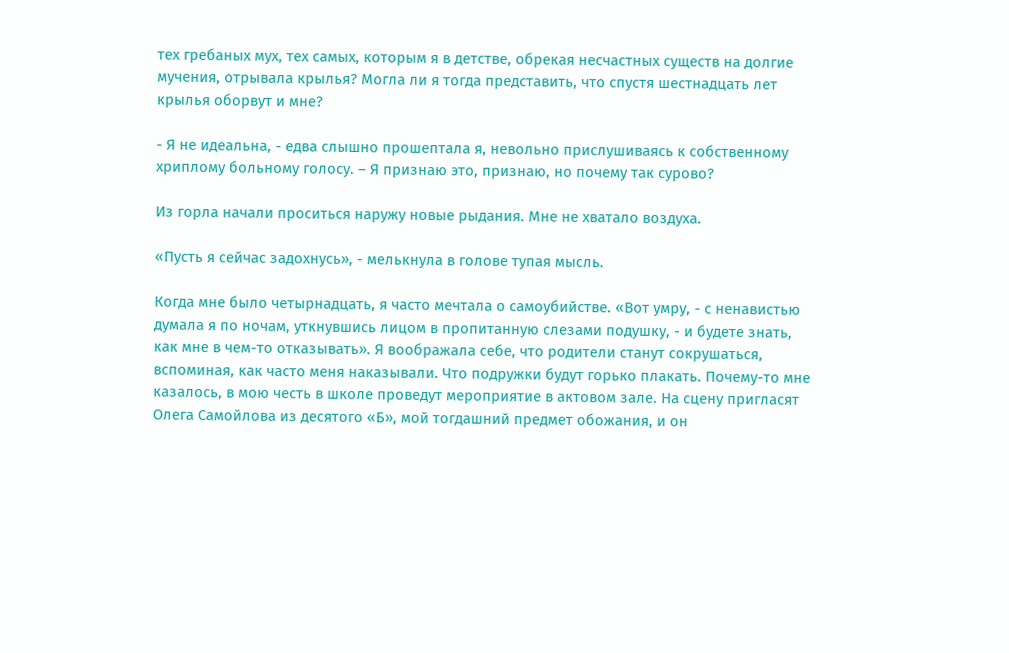тех гребаных мух, тех самых, которым я в детстве, обрекая несчастных существ на долгие мучения, отрывала крылья? Могла ли я тогда представить, что спустя шестнадцать лет крылья оборвут и мне?

- Я не идеальна, - едва слышно прошептала я, невольно прислушиваясь к собственному хриплому больному голосу. – Я признаю это, признаю, но почему так сурово?

Из горла начали проситься наружу новые рыдания. Мне не хватало воздуха.

«Пусть я сейчас задохнусь», - мелькнула в голове тупая мысль.

Когда мне было четырнадцать, я часто мечтала о самоубийстве. «Вот умру, - с ненавистью думала я по ночам, уткнувшись лицом в пропитанную слезами подушку, - и будете знать, как мне в чем-то отказывать». Я воображала себе, что родители станут сокрушаться, вспоминая, как часто меня наказывали. Что подружки будут горько плакать. Почему-то мне казалось, в мою честь в школе проведут мероприятие в актовом зале. На сцену пригласят Олега Самойлова из десятого «Б», мой тогдашний предмет обожания, и он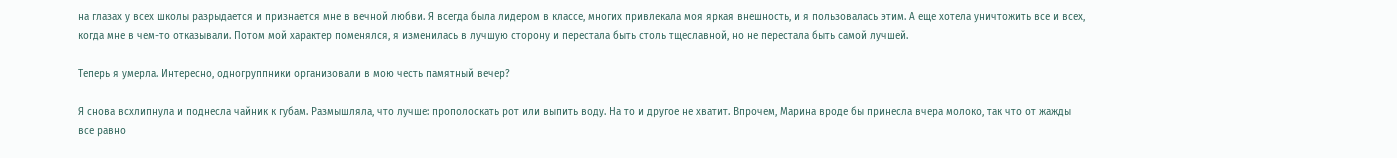на глазах у всех школы разрыдается и признается мне в вечной любви. Я всегда была лидером в классе, многих привлекала моя яркая внешность, и я пользовалась этим. А еще хотела уничтожить все и всех, когда мне в чем-то отказывали. Потом мой характер поменялся, я изменилась в лучшую сторону и перестала быть столь тщеславной, но не перестала быть самой лучшей.

Теперь я умерла. Интересно, одногруппники организовали в мою честь памятный вечер?

Я снова всхлипнула и поднесла чайник к губам. Размышляла, что лучше: прополоскать рот или выпить воду. На то и другое не хватит. Впрочем, Марина вроде бы принесла вчера молоко, так что от жажды все равно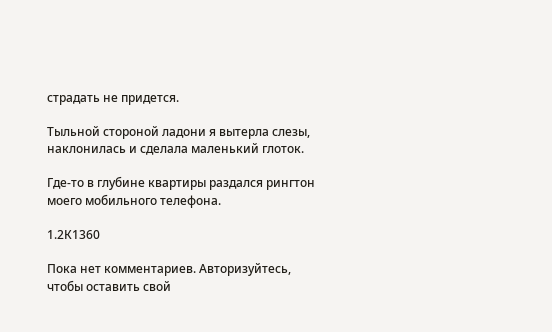страдать не придется.

Тыльной стороной ладони я вытерла слезы, наклонилась и сделала маленький глоток.

Где-то в глубине квартиры раздался рингтон моего мобильного телефона.

1.2К1360

Пока нет комментариев. Авторизуйтесь, чтобы оставить свой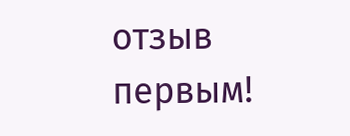отзыв первым!